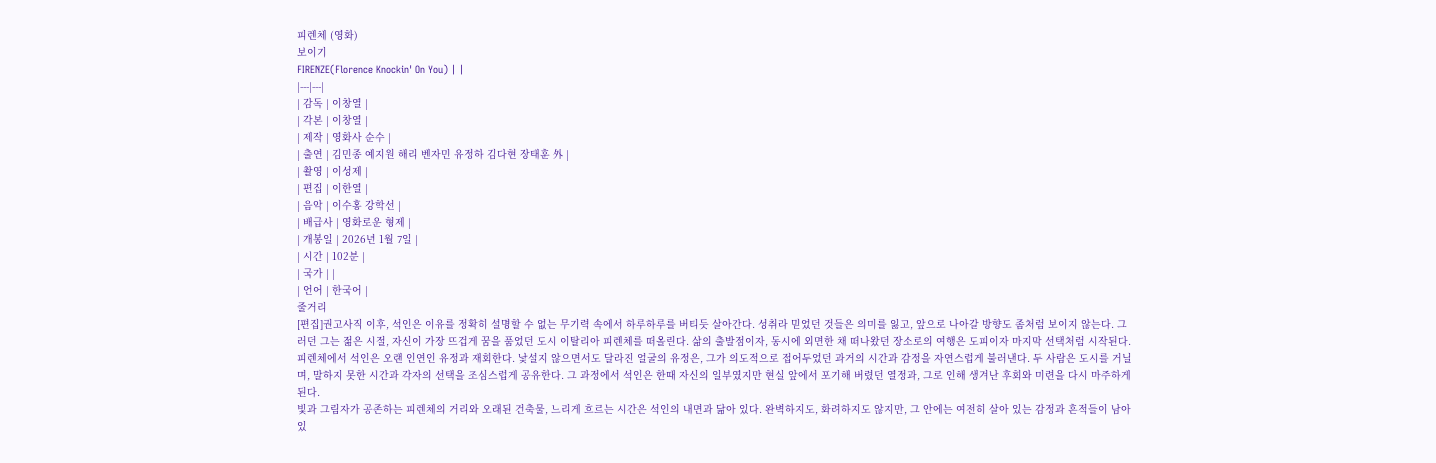피렌체 (영화)
보이기
FIRENZE(Florence Knockin' On You) | |
|---|---|
| 감독 | 이창열 |
| 각본 | 이창열 |
| 제작 | 영화사 순수 |
| 출연 | 김민종 예지원 해리 벤자민 유정하 김다현 장태훈 外 |
| 촬영 | 이성제 |
| 편집 | 이한열 |
| 음악 | 이수홍 강학선 |
| 배급사 | 영화로운 형제 |
| 개봉일 | 2026년 1월 7일 |
| 시간 | 102분 |
| 국가 | |
| 언어 | 한국어 |
줄거리
[편집]권고사직 이후, 석인은 이유를 정확히 설명할 수 없는 무기력 속에서 하루하루를 버티듯 살아간다. 성취라 믿었던 것들은 의미를 잃고, 앞으로 나아갈 방향도 좀처럼 보이지 않는다. 그러던 그는 젊은 시절, 자신이 가장 뜨겁게 꿈을 품었던 도시 이탈리아 피렌체를 떠올린다. 삶의 출발점이자, 동시에 외면한 채 떠나왔던 장소로의 여행은 도피이자 마지막 선택처럼 시작된다.
피렌체에서 석인은 오랜 인연인 유정과 재회한다. 낯설지 않으면서도 달라진 얼굴의 유정은, 그가 의도적으로 접어두었던 과거의 시간과 감정을 자연스럽게 불러낸다. 두 사람은 도시를 거닐며, 말하지 못한 시간과 각자의 선택을 조심스럽게 공유한다. 그 과정에서 석인은 한때 자신의 일부였지만 현실 앞에서 포기해 버렸던 열정과, 그로 인해 생겨난 후회와 미련을 다시 마주하게 된다.
빛과 그림자가 공존하는 피렌체의 거리와 오래된 건축물, 느리게 흐르는 시간은 석인의 내면과 닮아 있다. 완벽하지도, 화려하지도 않지만, 그 안에는 여전히 살아 있는 감정과 흔적들이 남아 있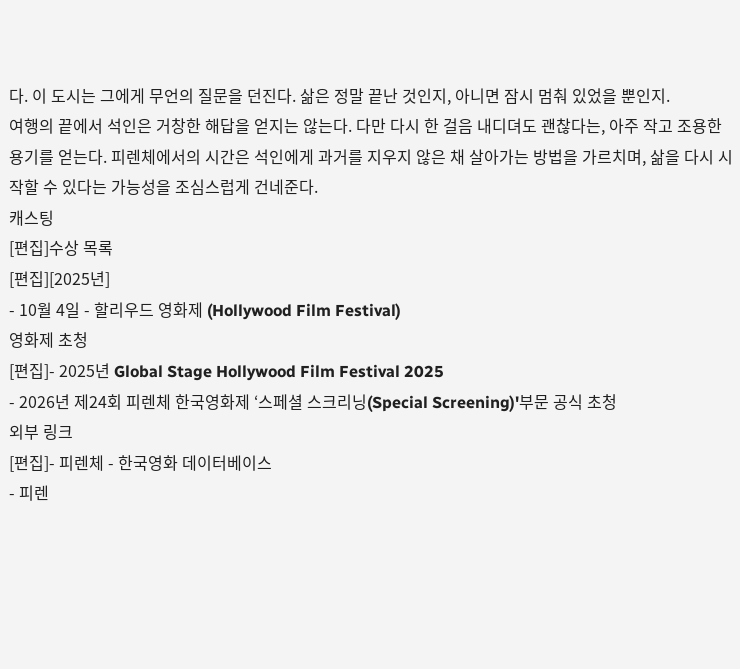다. 이 도시는 그에게 무언의 질문을 던진다. 삶은 정말 끝난 것인지, 아니면 잠시 멈춰 있었을 뿐인지.
여행의 끝에서 석인은 거창한 해답을 얻지는 않는다. 다만 다시 한 걸음 내디뎌도 괜찮다는, 아주 작고 조용한 용기를 얻는다. 피렌체에서의 시간은 석인에게 과거를 지우지 않은 채 살아가는 방법을 가르치며, 삶을 다시 시작할 수 있다는 가능성을 조심스럽게 건네준다.
캐스팅
[편집]수상 목록
[편집][2025년]
- 10월 4일 - 할리우드 영화제 (Hollywood Film Festival)
영화제 초청
[편집]- 2025년 Global Stage Hollywood Film Festival 2025
- 2026년 제24회 피렌체 한국영화제 ‘스페셜 스크리닝(Special Screening)'부문 공식 초청
외부 링크
[편집]- 피렌체 - 한국영화 데이터베이스
- 피렌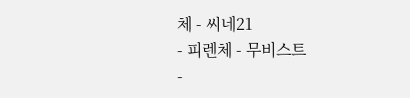체 - 씨네21
- 피렌체 - 무비스트
-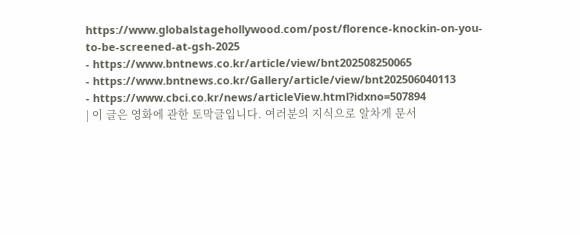https://www.globalstagehollywood.com/post/florence-knockin-on-you-to-be-screened-at-gsh-2025
- https://www.bntnews.co.kr/article/view/bnt202508250065
- https://www.bntnews.co.kr/Gallery/article/view/bnt202506040113
- https://www.cbci.co.kr/news/articleView.html?idxno=507894
| 이 글은 영화에 관한 토막글입니다. 여러분의 지식으로 알차게 문서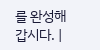를 완성해 갑시다. |